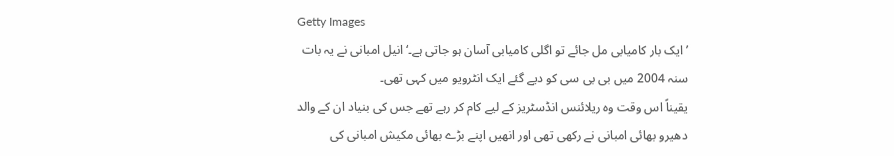Getty Images
’ایک بار کامیابی مل جائے تو اگلی کامیابی آسان ہو جاتی ہے۔‘ انیل امبانی نے یہ بات سنہ 2004 میں بی بی سی کو دیے گئے ایک انٹرویو میں کہی تھی۔
یقیناً اس وقت وہ ریلائنس انڈسٹریز کے لیے کام کر رہے تھے جس کی بنیاد ان کے والد دھیرو بھائی امبانی نے رکھی تھی اور انھیں اپنے بڑے بھائی مکیش امبانی کی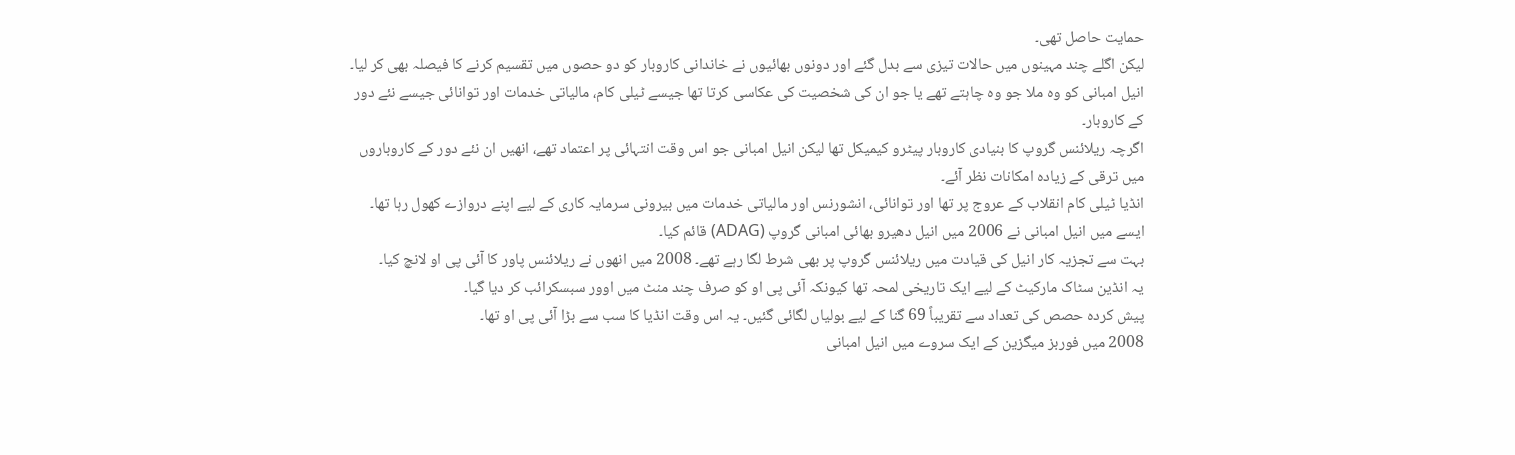حمایت حاصل تھی۔
لیکن اگلے چند مہینوں میں حالات تیزی سے بدل گئے اور دونوں بھائیوں نے خاندانی کاروبار کو دو حصوں میں تقسیم کرنے کا فیصلہ بھی کر لیا۔
انیل امبانی کو وہ ملا جو وہ چاہتے تھے یا جو ان کی شخصیت کی عکاسی کرتا تھا جیسے ٹیلی کام، مالیاتی خدمات اور توانائی جیسے نئے دور کے کاروبار۔
اگرچہ ریلائنس گروپ کا بنیادی کاروبار پیٹرو کیمیکل تھا لیکن انیل امبانی جو اس وقت انتہائی پر اعتماد تھے، انھیں ان نئے دور کے کاروباروں میں ترقی کے زیادہ امکانات نظر آئے۔
انڈیا ٹیلی کام انقلاب کے عروج پر تھا اور توانائی، انشورنس اور مالیاتی خدمات میں بیرونی سرمایہ کاری کے لیے اپنے دروازے کھول رہا تھا۔
ایسے میں انیل امبانی نے 2006 میں انیل دھیرو بھائی امبانی گروپ (ADAG) قائم کیا۔
بہت سے تجزیہ کار انیل کی قیادت میں ریلائنس گروپ پر بھی شرط لگا رہے تھے۔ 2008 میں انھوں نے ریلائنس پاور کا آئی پی او لانچ کیا۔
یہ انڈین سٹاک مارکیٹ کے لیے ایک تاریخی لمحہ تھا کیونکہ آئی پی او کو صرف چند منٹ میں اوور سبسکرائب کر دیا گیا۔
پیش کردہ حصص کی تعداد سے تقریباً 69 گنا کے لیے بولیاں لگائی گئیں۔ یہ اس وقت انڈیا کا سب سے بڑا آئی پی او تھا۔
2008 میں فوربز میگزین کے ایک سروے میں انیل امبانی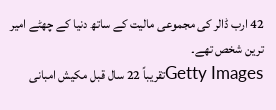42 ارب ڈالر کی مجموعی مالیت کے ساتھ دنیا کے چھٹے امیر ترین شخص تھے۔
Getty Imagesتقریباً 22 سال قبل مکیش امبانی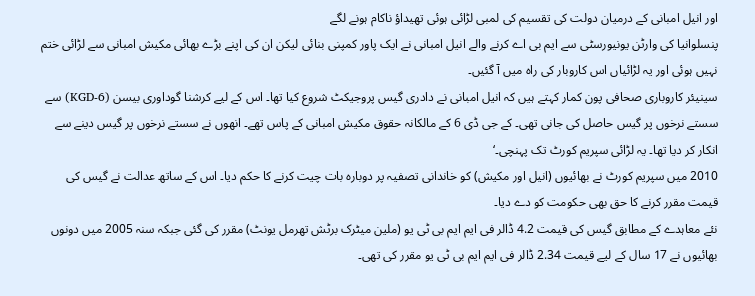اور انیل امبانی کے درمیان دولت کی تقسیم کی لمبی لڑائی ہوئی تھیداؤ ناکام ہونے لگے
پنسلوانیا کی وارٹن یونیورسٹی سے ایم بی اے کرنے والے انیل امبانی نے ایک پاور کمپنی بنائی لیکن ان کی اپنے بڑے بھائی مکیش امبانی سے لڑائی ختم نہیں ہوئی اور یہ لڑائیاں اس کاروبار کی راہ میں آ گئیں۔
سینیئر کاروباری صحافی پون کمار کہتے ہیں کہ انیل امبانی نے دادری گیس پروجیکٹ شروع کیا تھا۔ اس کے لیے کرشنا گوداوری بیسن (KGD-6) سے سستے نرخوں پر گیس حاصل کی جانی تھی۔ کے جی ڈی 6 کے مالکانہ حقوق مکیش امبانی کے پاس تھے۔ انھوں نے سستے نرخوں پر گیس دینے سے انکار کر دیا تھا۔ یہ لڑائی سپریم کورٹ تک پہنچی۔‘
2010 میں سپریم کورٹ نے بھائیوں (انیل اور مکیش) کو خاندانی تصفیہ پر دوبارہ بات چیت کرنے کا حکم دیا۔ اس کے ساتھ عدالت نے گیس کی قیمت مقرر کرنے کا حق بھی حکومت کو دے دیا۔
نئے معاہدے کے مطابق گیس کی قیمت 4.2 ڈالر فی ایم ایم بی ٹی یو (ملین میٹرک برٹش تھرمل یونٹ) مقرر کی گئی جبکہ سنہ 2005 میں دونوں بھائیوں نے 17 سال کے لیے قیمت 2.34 ڈالر فی ایم ایم بی ٹی یو مقرر کی تھی۔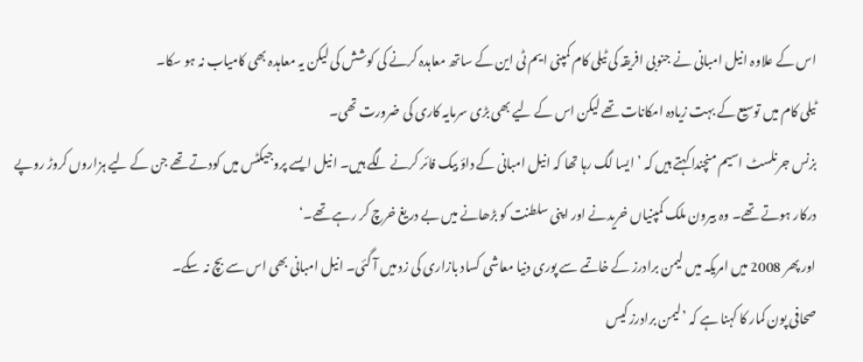اس کے علاوہ انیل امبانی نے جنوبی افریقہ کی ٹیلی کام کمپنی ایم ٹی این کے ساتھ معاہدہ کرنے کی کوشش کی لیکن یہ معاہدہ بھی کامیاب نہ ہو سکا۔
ٹیلی کام میں توسیع کے بہت زیادہ امکانات تھے لیکن اس کے لیے بھی بڑی سرمایہ کاری کی ضرورت تھی۔
بزنس جرنلسٹ اسیم منچندا کہتے ہیں کہ ’ایسا لگ رہا تھا کہ انیل امبانی کے داؤ بیک فائر کرنے لگے ہیں۔ انیل ایسے پروجیکٹس میں کودتے تھے جن کے لیے ہزاروں کروڑ روپے درکار ہوتے تھے۔ وہ بیرون ملک کمپنیاں خریدنے اور اپنی سلطنت کو بڑھانے میں بے دریغ خرچ کر رہے تھے۔‘
اور پھر 2008 میں امریکہ میں لیمن برادرز کے خاتمے سے پوری دنیا معاشی کساد بازاری کی زد میں آ گئی۔ انیل امبانی بھی اس سے بچ نہ سکے۔
صحافی پون کمار کا کہنا ہے کہ ’لیمن برادرز کیس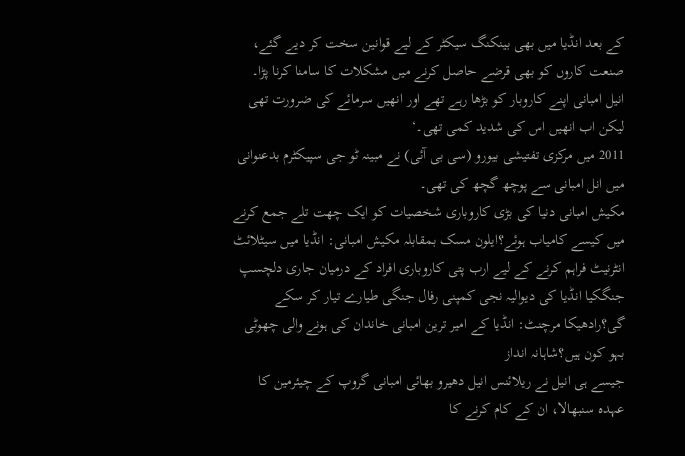کے بعد انڈیا میں بھی بینکنگ سیکٹر کے لیے قوانین سخت کر دیے گئے، صنعت کاروں کو بھی قرضے حاصل کرنے میں مشکلات کا سامنا کرنا پڑا۔ انیل امبانی اپنے کاروبار کو بڑھا رہے تھے اور انھیں سرمائے کی ضرورت تھی لیکن اب انھیں اس کی شدید کمی تھی۔‘
2011 میں مرکزی تفتیشی بیورو (سی بی آئی) نے مبینہ ٹو جی سپیکٹرم بدعنوانی میں انل امبانی سے پوچھ گچھ کی تھی۔
مکیش امبانی دنیا کی بڑی کاروباری شخصیات کو ایک چھت تلے جمع کرنے میں کیسے کامیاب ہوئے؟ایلون مسک بمقابلہ مکیش امبانی: انڈیا میں سیٹلائٹ انٹرنیٹ فراہم کرنے کے لیے ارب پتی کاروباری افراد کے درمیان جاری دلچسپ جنگکیا انڈیا کی دیوالیہ نجی کمپنی رفال جنگی طیارے تیار کر سکے گی؟رادھیکا مرچنٹ: انڈیا کے امیر ترین امبانی خاندان کی ہونے والی چھوٹی بہو کون ہیں؟شاہانہ انداز
جیسے ہی انیل نے ریلائنس انیل دھیرو بھائی امبانی گروپ کے چیئرمین کا عہدہ سنبھالا، ان کے کام کرنے کا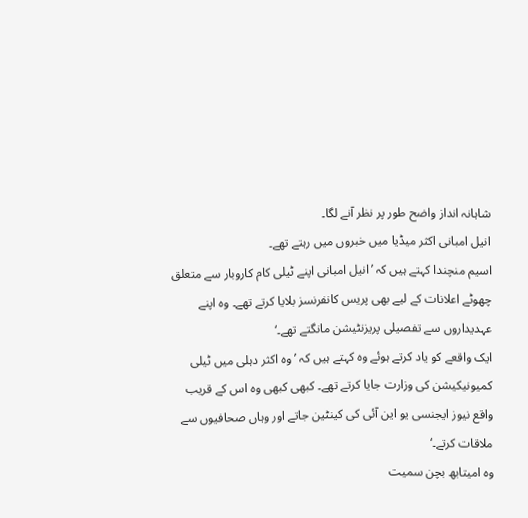شاہانہ انداز واضح طور پر نظر آنے لگا۔
انیل امبانی اکثر میڈیا میں خبروں میں رہتے تھے۔
اسیم منچندا کہتے ہیں کہ ’انیل امبانی اپنے ٹیلی کام کاروبار سے متعلق چھوٹے اعلانات کے لیے بھی پریس کانفرنسز بلایا کرتے تھے۔ وہ اپنے عہدیداروں سے تفصیلی پریزنٹیشن مانگتے تھے۔‘
ایک واقعے کو یاد کرتے ہوئے وہ کہتے ہیں کہ ’وہ اکثر دہلی میں ٹیلی کمیونیکیشن کی وزارت جایا کرتے تھے۔ کبھی کبھی وہ اس کے قریب واقع نیوز ایجنسی یو این آئی کی کینٹین جاتے اور وہاں صحافیوں سے ملاقات کرتے۔‘
وہ امیتابھ بچن سمیت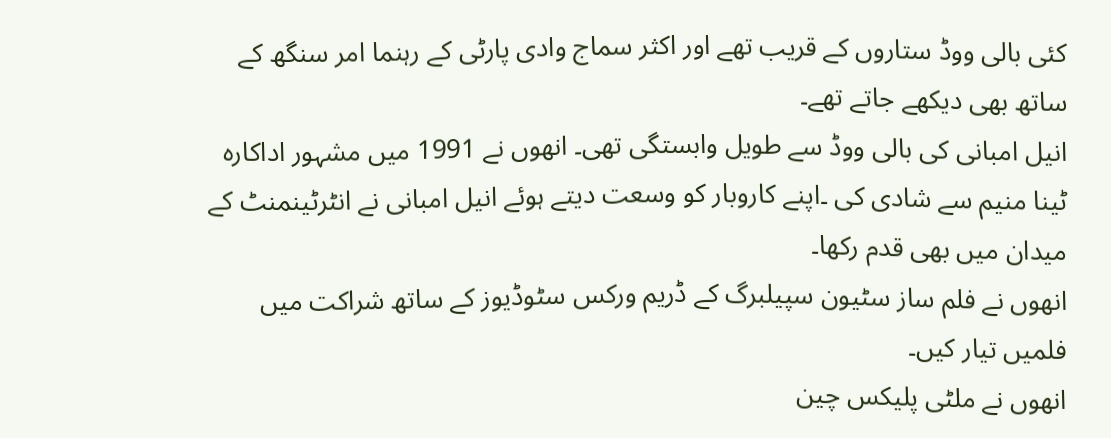کئی بالی ووڈ ستاروں کے قریب تھے اور اکثر سماج وادی پارٹی کے رہنما امر سنگھ کے ساتھ بھی دیکھے جاتے تھے۔
انیل امبانی کی بالی ووڈ سے طویل وابستگی تھی۔ انھوں نے 1991 میں مشہور اداکارہ ٹینا منیم سے شادی کی ۔اپنے کاروبار کو وسعت دیتے ہوئے انیل امبانی نے انٹرٹینمنٹ کے میدان میں بھی قدم رکھا۔
انھوں نے فلم ساز سٹیون سپیلبرگ کے ڈریم ورکس سٹوڈیوز کے ساتھ شراکت میں فلمیں تیار کیں۔
انھوں نے ملٹی پلیکس چین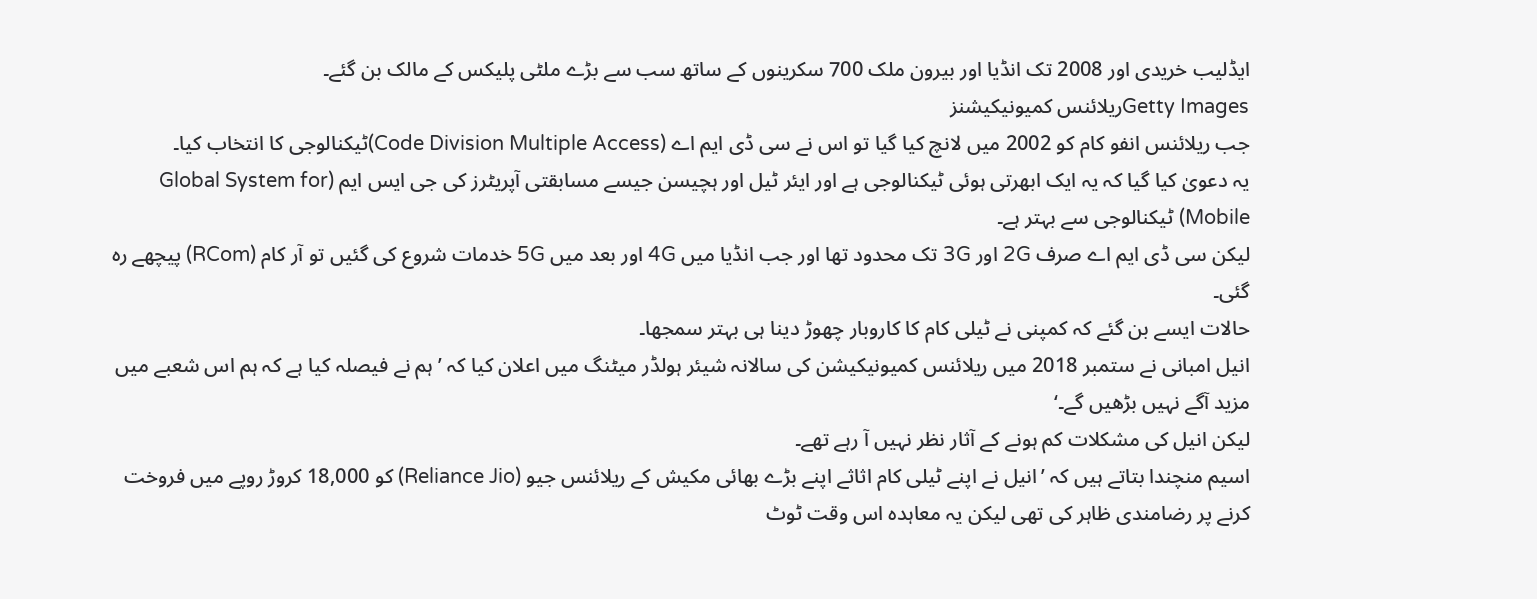ایڈلیب خریدی اور 2008 تک انڈیا اور بیرون ملک 700 سکرینوں کے ساتھ سب سے بڑے ملٹی پلیکس کے مالک بن گئے۔
Getty Imagesریلائنس کمیونیکیشنز
جب ریلائنس انفو کام کو 2002 میں لانچ کیا گیا تو اس نے سی ڈی ایم اے (Code Division Multiple Access)ٹیکنالوجی کا انتخاب کیا۔
یہ دعویٰ کیا گیا کہ یہ ایک ابھرتی ہوئی ٹیکنالوجی ہے اور ایئر ٹیل اور ہچیسن جیسے مسابقتی آپریٹرز کی جی ایس ایم (Global System for Mobile) ٹیکنالوجی سے بہتر ہے۔
لیکن سی ڈی ایم اے صرف 2G اور 3G تک محدود تھا اور جب انڈیا میں 4G اور بعد میں 5G خدمات شروع کی گئیں تو آر کام (RCom) پیچھے رہ گئی۔
حالات ایسے بن گئے کہ کمپنی نے ٹیلی کام کا کاروبار چھوڑ دینا ہی بہتر سمجھا۔
انیل امبانی نے ستمبر 2018 میں ریلائنس کمیونیکیشن کی سالانہ شیئر ہولڈر میٹنگ میں اعلان کیا کہ ’ہم نے فیصلہ کیا ہے کہ ہم اس شعبے میں مزید آگے نہیں بڑھیں گے۔‘
لیکن انیل کی مشکلات کم ہونے کے آثار نظر نہیں آ رہے تھے۔
اسیم منچندا بتاتے ہیں کہ ’انیل نے اپنے ٹیلی کام اثاثے اپنے بڑے بھائی مکیش کے ریلائنس جیو (Reliance Jio) کو 18,000 کروڑ روپے میں فروخت کرنے پر رضامندی ظاہر کی تھی لیکن یہ معاہدہ اس وقت ٹوٹ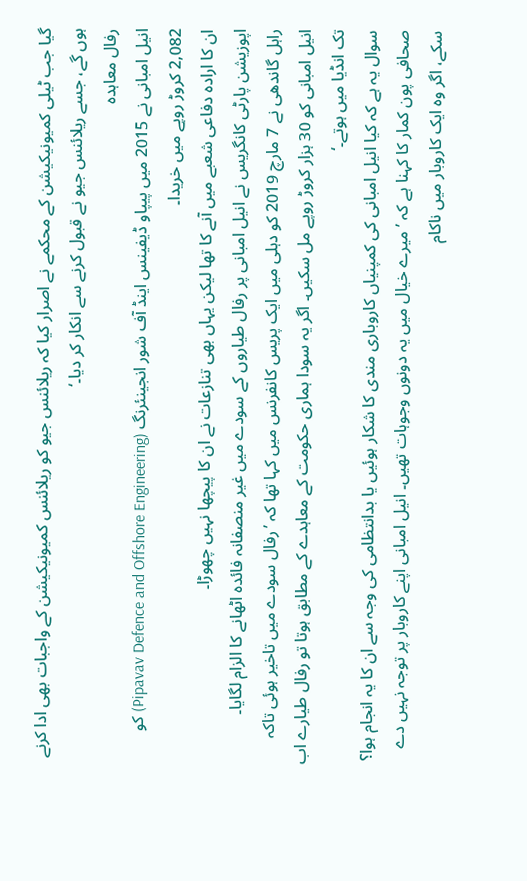گیا جب ٹیلی کمیونیکیشن کے محکمے نے اصرار کیا کہ ریلائنس جیو کو ریلائنس کمیونیکیشن کے واجبات بھی ادا کرنے ہوں گے، جسے ریلائنس جیو نے قبول کرنے سے انکار کر دیا۔‘
رفال معاہدہ
انیل امبانی نے 2015 میں پیپاو ڈیفینس اینڈ آف شور انجینئرنگ (Pipavav Defence and Offshore Engineering) کو 2,082 کروڑ روپے میں خریدا۔
ان کا ارادہ دفاعی شعبے میں آنے کا تھا لیکن یہاں بھی تنازعات نے ان کا پیچھا نہیں چھوڑا۔
اپوزیشن پارٹی کانگریس نے انیل امبانی پر رفال طیاروں کے سودے میں غیر منصفانہ فائدہ اٹھانے کا الزام لگایا۔
راہل گاندھی نے 7 مارچ 2019 کو دہلی میں ایک پریس کانفرنس میں کہا تھا کہ ’رفال سودے میں تاخیر ہوئی تاکہ انیل امبانی کو 30 ہزار کروڑ روپے مل سکیں۔ اگر یہ سودا ہماری حکومت کے معاہدے کے مطابق ہوتا تو رفال طیارے اب تک انڈیا میں ہوتے۔‘
سوال یہ ہے کہ کیا انیل امبانی کی کمپنیاں کاروباری مندی کا شکار ہوئیں یا بدانتظامی کی وجہ سے ان کا یہ انجام ہوا؟
صحافی پون کمار کا کہنا ہے کہ ’میرے خیال میں یہ دونوں وجوہات تھیں۔ انیل امبانی اپنے کاروبار پر توجہ نہیں دے سکے، اگر وہ ایک کاروبار میں ناکام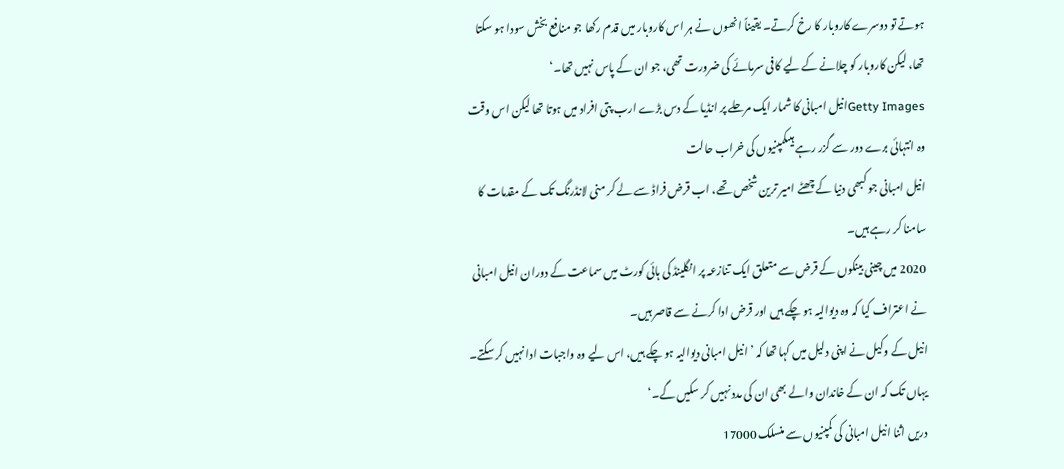ہوتے تو دوسرے کاروبار کا رخ کرتے۔ یقیناً انھوں نے ہر اس کاروبار میں قدم رکھا جو منافع بخش سودا ہو سکتا تھا، لیکن کاروبار کو چلانے کے لیے کافی سرمائے کی ضرورت تھی، جو ان کے پاس نہیں تھا۔‘
Getty Imagesانیل امبانی کا شمار ایک مرحلے پر انڈیا کے دس بڑے ارب پتی افراد میں ہوتا تھا لیکن اس وقت وہ انتہائی برے دور سے گزر رہے ہیںکمپنیوں کی خراب حالت
انیل امبانی جو کبھی دنیا کے چھٹے امیر ترین شخص تھے، اب قرض فراڈ سے لے کر منی لانڈرنگ تک کے مقدمات کا سامنا کر رہے ہیں۔
2020 میں چینی بینکوں کے قرض سے متعلق ایک تنازعہ پر انگلینڈ کی ہائی کورٹ میں سماعت کے دوران انیل امبانی نے اعتراف کیا کہ وہ دیوالیہ ہو چکے ہیں اور قرض ادا کرنے سے قاصر ہیں۔
انیل کے وکیل نے اپنی دلیل میں کہا تھا کہ ’انیل امبانی دیوالیہ ہو چکے ہیں، اس لیے وہ واجبات ادا نہیں کر سکتے۔ یہاں تک کہ ان کے خاندان والے بھی ان کی مدد نہیں کر سکیں گے۔‘
دریں اثنا انیل امبانی کی کمپنیوں سے منسلک 17000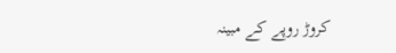کروڑ روپے کے مبینہ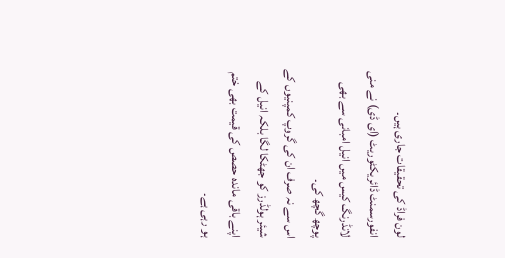لون فراڈ کی تحقیقات جاری ہیں۔
انفورسمنٹ ڈائریکٹوریٹ (ای ڈی) نے منی لانڈرنگ کیس میں انیل امبانی سے بھی پوچھ گچھ کی۔
اس سے نہ صرف ان کی گروپ کمپنیوں کے شیئر ہولڈرز کو جھٹکا لگا بلکہ انیل کے اپنے باقی ماندہ حصص کی قیمت بھی ختم ہو رہی ہے۔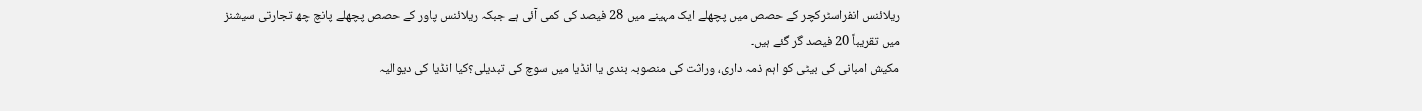ریلائنس انفراسٹرکچر کے حصص میں پچھلے ایک مہینے میں 28 فیصد کی کمی آئی ہے جبکہ ریلائنس پاور کے حصص پچھلے پانچ چھ تجارتی سیشنز میں تقریباً 20 فیصد گر گئے ہیں۔
مکیش امبانی کی بیٹی کو اہم ذمہ داری، وراثت کی منصوبہ بندی یا انڈیا میں سوچ کی تبدیلی؟کیا انڈیا کی دیوالیہ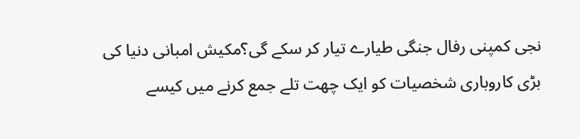نجی کمپنی رفال جنگی طیارے تیار کر سکے گی؟مکیش امبانی دنیا کی بڑی کاروباری شخصیات کو ایک چھت تلے جمع کرنے میں کیسے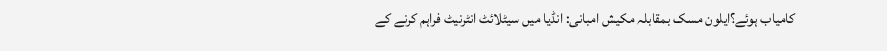کامیاب ہوئے؟ایلون مسک بمقابلہ مکیش امبانی: انڈیا میں سیٹلائٹ انٹرنیٹ فراہم کرنے کے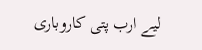لیے ارب پتی کاروباری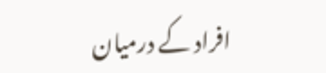افراد کے درمیان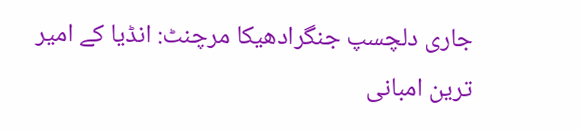جاری دلچسپ جنگرادھیکا مرچنٹ: انڈیا کے امیر ترین امبانی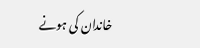خاندان کی ہونے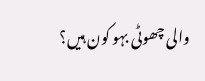والی چھوٹی بہو کون ہیں؟